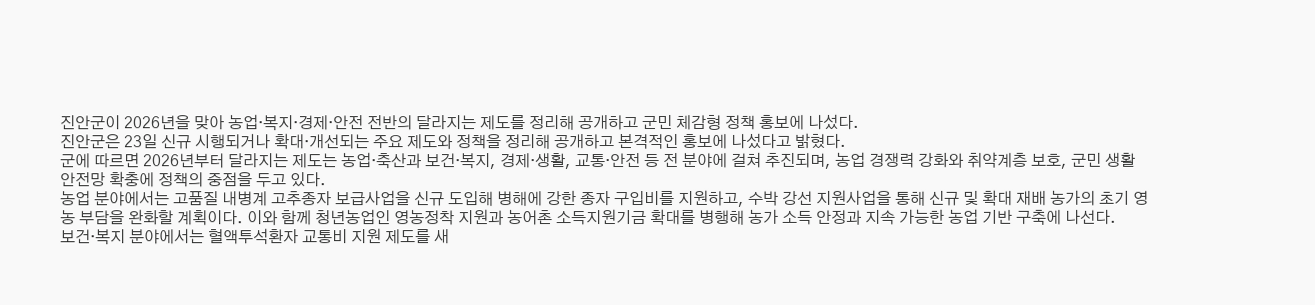진안군이 2026년을 맞아 농업·복지·경제·안전 전반의 달라지는 제도를 정리해 공개하고 군민 체감형 정책 홍보에 나섰다.
진안군은 23일 신규 시행되거나 확대·개선되는 주요 제도와 정책을 정리해 공개하고 본격적인 홍보에 나섰다고 밝혔다.
군에 따르면 2026년부터 달라지는 제도는 농업·축산과 보건·복지, 경제·생활, 교통·안전 등 전 분야에 걸쳐 추진되며, 농업 경쟁력 강화와 취약계층 보호, 군민 생활 안전망 확충에 정책의 중점을 두고 있다.
농업 분야에서는 고품질 내병계 고추종자 보급사업을 신규 도입해 병해에 강한 종자 구입비를 지원하고, 수박 강선 지원사업을 통해 신규 및 확대 재배 농가의 초기 영농 부담을 완화할 계획이다. 이와 함께 청년농업인 영농정착 지원과 농어촌 소득지원기금 확대를 병행해 농가 소득 안정과 지속 가능한 농업 기반 구축에 나선다.
보건·복지 분야에서는 혈액투석환자 교통비 지원 제도를 새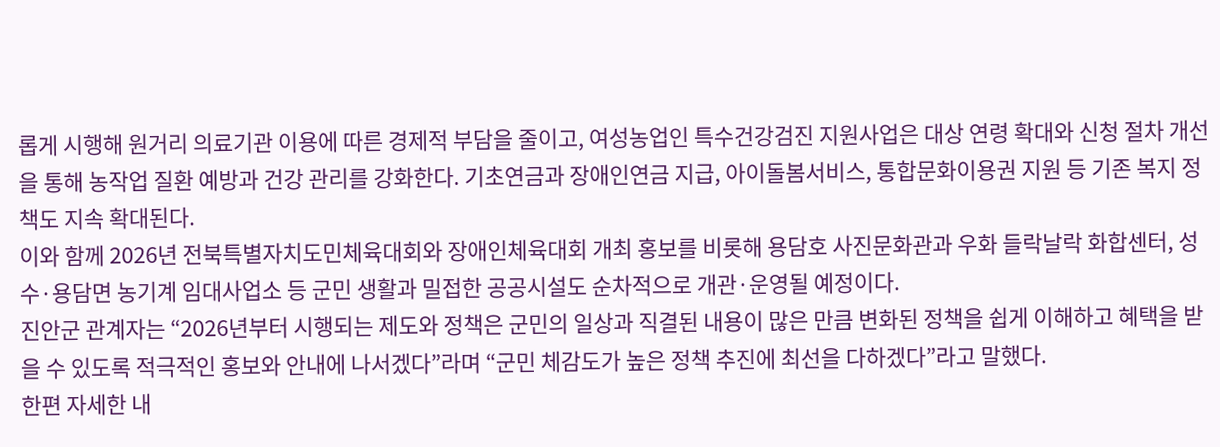롭게 시행해 원거리 의료기관 이용에 따른 경제적 부담을 줄이고, 여성농업인 특수건강검진 지원사업은 대상 연령 확대와 신청 절차 개선을 통해 농작업 질환 예방과 건강 관리를 강화한다. 기초연금과 장애인연금 지급, 아이돌봄서비스, 통합문화이용권 지원 등 기존 복지 정책도 지속 확대된다.
이와 함께 2026년 전북특별자치도민체육대회와 장애인체육대회 개최 홍보를 비롯해 용담호 사진문화관과 우화 들락날락 화합센터, 성수·용담면 농기계 임대사업소 등 군민 생활과 밀접한 공공시설도 순차적으로 개관·운영될 예정이다.
진안군 관계자는 “2026년부터 시행되는 제도와 정책은 군민의 일상과 직결된 내용이 많은 만큼 변화된 정책을 쉽게 이해하고 혜택을 받을 수 있도록 적극적인 홍보와 안내에 나서겠다”라며 “군민 체감도가 높은 정책 추진에 최선을 다하겠다”라고 말했다.
한편 자세한 내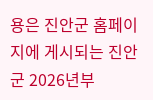용은 진안군 홈페이지에 게시되는 진안군 2026년부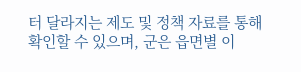터 달라지는 제도 및 정책 자료를 통해 확인할 수 있으며, 군은 읍면별 이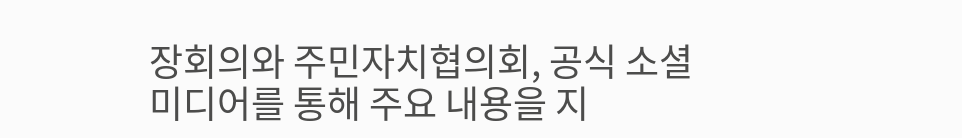장회의와 주민자치협의회, 공식 소셜미디어를 통해 주요 내용을 지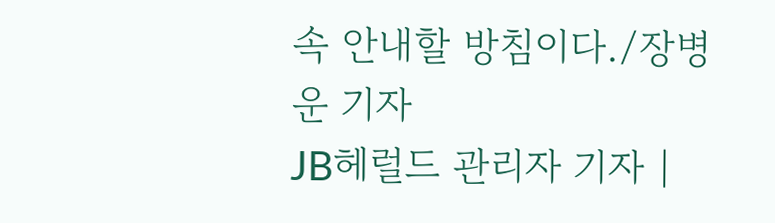속 안내할 방침이다./장병운 기자
JB헤럴드 관리자 기자 |